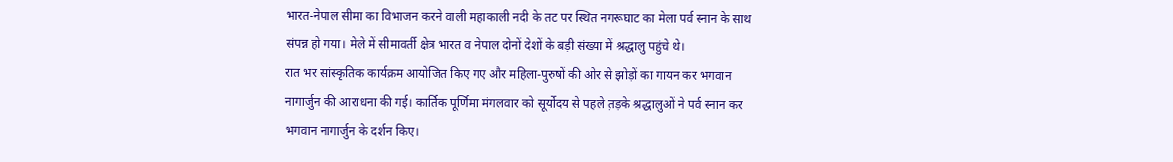भारत-नेपाल सीमा का विभाजन करने वाली महाकाली नदी के तट पर स्थित नगरूघाट का मेला पर्व स्नान के साथ संपन्न हो गया। मेले में सीमावर्ती क्षेत्र भारत व नेपाल दोनों देशों के बड़ी संख्या में श्रद्धालु पहुंचे थे।
रात भर सांस्कृतिक कार्यक्रम आयोजित किए गए और महिला-पुरुषों की ओर से झोड़ों का गायन कर भगवान नागार्जुन की आराधना की गई। कार्तिक पूर्णिमा मंगलवार को सूर्योदय से पहले त़ड़के श्रद्धालुओं ने पर्व स्नान कर भगवान नागार्जुन के दर्शन किए।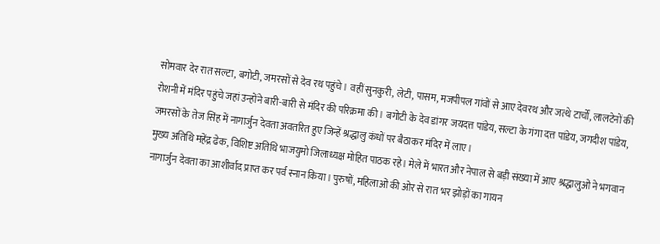सोमवार देर रात सल्टा, बगोटी, जमरसों से देव रथ पहुंचे। वहीं सुनकुरी, लेटी, पासम, मजपीपल गांवों से आए देवरथ और जत्थे टार्चों, लालटेनों की रोशनी में मंदिर पहुंचे जहां उन्होंने बारी-बारी से मंदिर की परिक्रमा की। बगोटी के देव डांगर जयदत्त पांडेय, सल्टा के गंगा दत्त पांडेय, जगदीश पांडेय, जमरसों के तेज सिंह में नागार्जुन देवता अवतरित हुए जिन्हें श्रद्धालु कंधों पर बैठाकर मंदिर में लाए।
मुख्य अतिथि महेंद्र ढेक, विशिष्ट अतिथि भाजयुमो जिलाध्यक्ष मोहित पाठक रहे। मेले में भारत और नेपाल से बड़ी संख्या में आए श्रद्धालुओं ने भगवान नागार्जुन देवता का आशीर्वाद प्राप्त कर पर्व स्नान किया। पुरुषों, महिलाओं की ओर से रात भर झोड़ों का गायन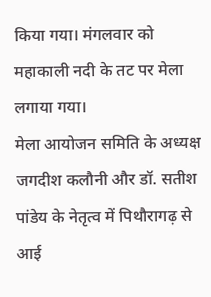किया गया। मंगलवार को महाकाली नदी के तट पर मेला लगाया गया।
मेला आयोजन समिति के अध्यक्ष जगदीश कलौनी और डॉ. सतीश पांडेय के नेतृत्व में पिथौरागढ़ से आई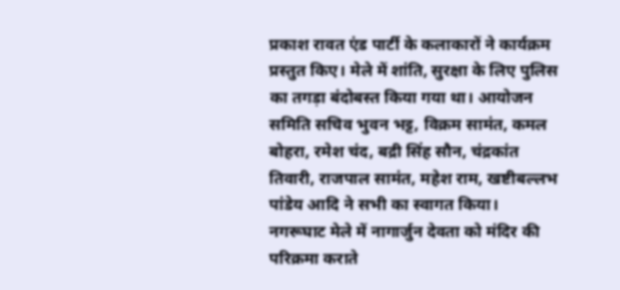प्रकाश रावत एंड पार्टी के कलाकारों ने कार्यक्रम प्रस्तुत किए। मेले में शांति, सुरक्षा के लिए पुलिस का तगड़ा बंदोबस्त किया गया था। आयोजन समिति सचिव भुवन भट्ट, विक्रम सामंत, कमल बोहरा, रमेश चंद, बद्री सिंह सौन, चंद्रकांत तिवारी, राजपाल सामंत, महेश राम, खष्टीबल्लभ पांडेय आदि ने सभी का स्वागत किया।
नगरूघाट मेले में नागार्जुन देवता को मंदिर की परिक्रमा कराते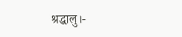श्रद्धालु।-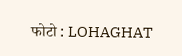फोटो : LOHAGHAT